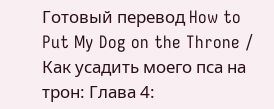Готовый перевод How to Put My Dog on the Throne / Как усадить моего пса на трон: Глава 4: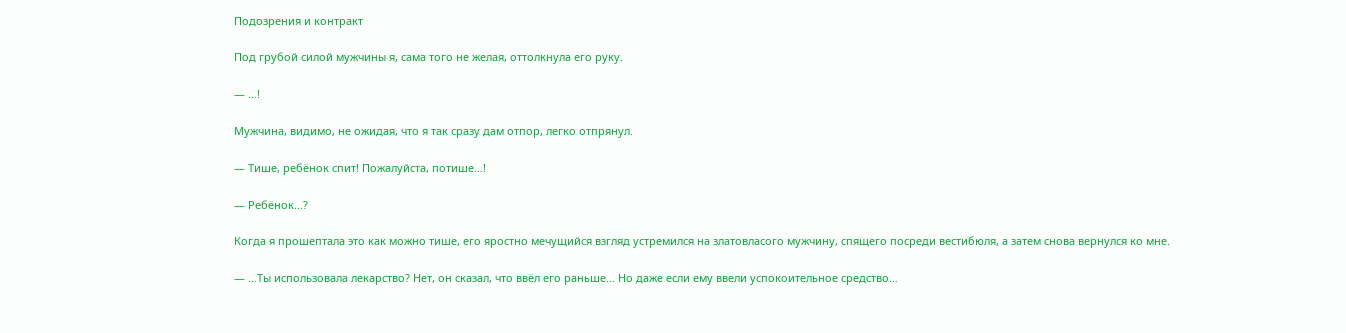Подозрения и контракт

Под грубой силой мужчины я, сама того не желая, оттолкнула его руку.

— …!

Мужчина, видимо, не ожидая, что я так сразу дам отпор, легко отпрянул.

— Тише, ребёнок спит! Пожалуйста, потише…!

— Ребёнок…?

Когда я прошептала это как можно тише, его яростно мечущийся взгляд устремился на златовласого мужчину, спящего посреди вестибюля, а затем снова вернулся ко мне.

— …Ты использовала лекарство? Нет, он сказал, что ввёл его раньше… Но даже если ему ввели успокоительное средство…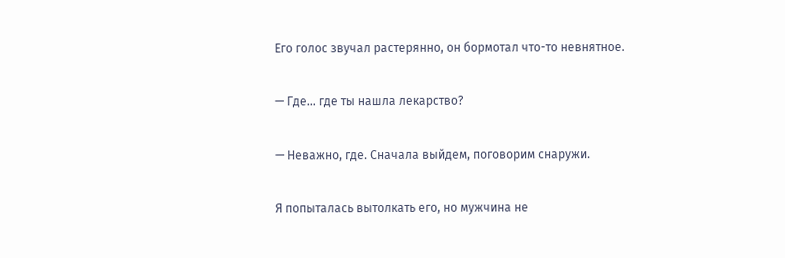Его голос звучал растерянно, он бормотал что-то невнятное.

— Где… где ты нашла лекарство?

— Неважно, где. Сначала выйдем, поговорим снаружи.

Я попыталась вытолкать его, но мужчина не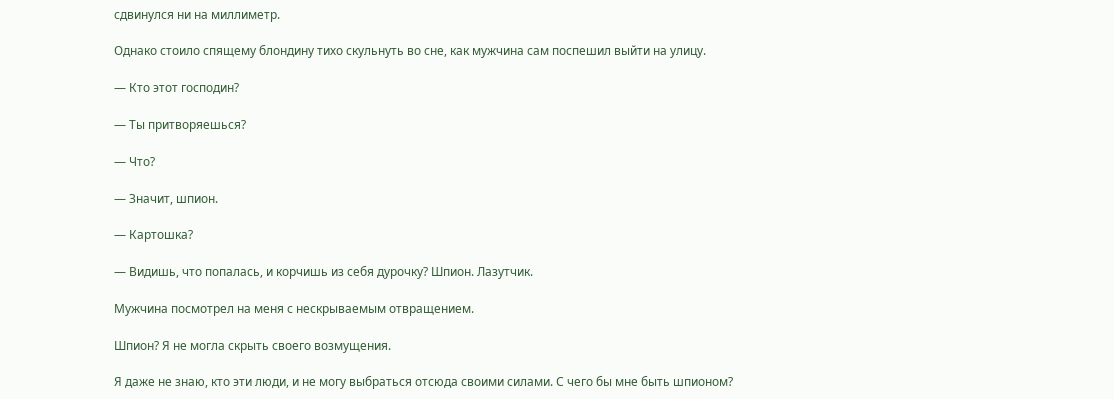сдвинулся ни на миллиметр.

Однако стоило спящему блондину тихо скульнуть во сне, как мужчина сам поспешил выйти на улицу.

— Кто этот господин?

— Ты притворяешься?

— Что?

— Значит, шпион.

— Картошка?

— Видишь, что попалась, и корчишь из себя дурочку? Шпион. Лазутчик.

Мужчина посмотрел на меня с нескрываемым отвращением.

Шпион? Я не могла скрыть своего возмущения.

Я даже не знаю, кто эти люди, и не могу выбраться отсюда своими силами. С чего бы мне быть шпионом?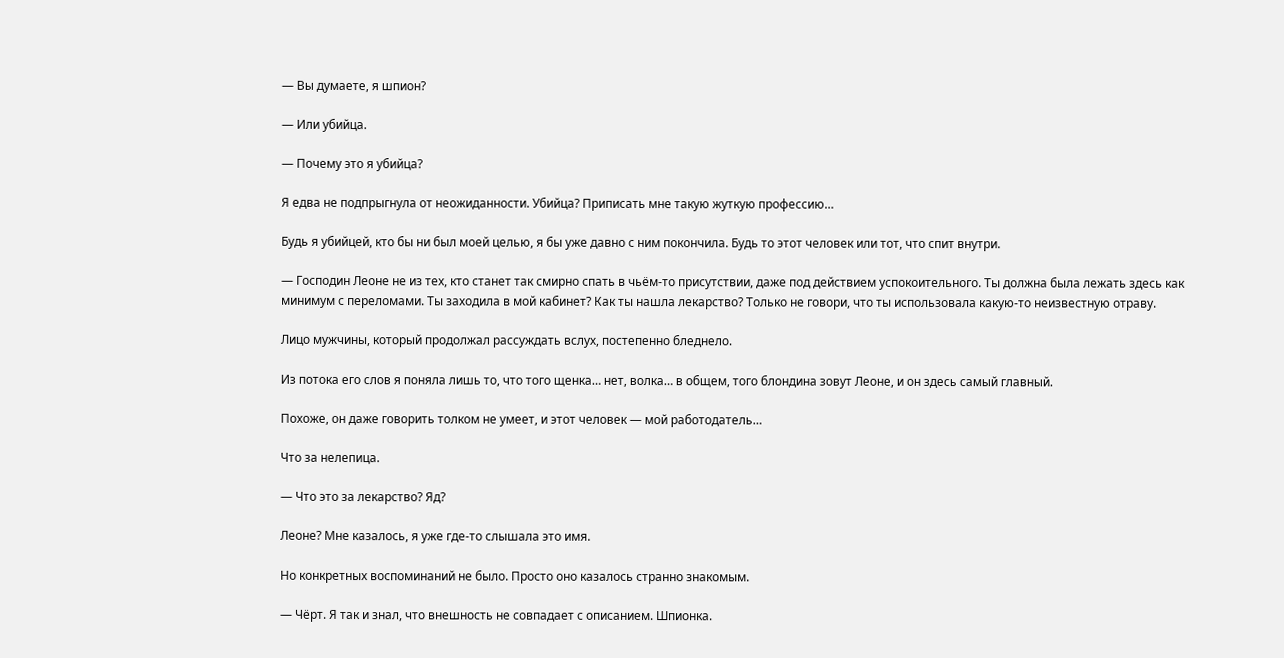— Вы думаете, я шпион?

— Или убийца.

— Почему это я убийца?

Я едва не подпрыгнула от неожиданности. Убийца? Приписать мне такую жуткую профессию…

Будь я убийцей, кто бы ни был моей целью, я бы уже давно с ним покончила. Будь то этот человек или тот, что спит внутри.

— Господин Леоне не из тех, кто станет так смирно спать в чьём-то присутствии, даже под действием успокоительного. Ты должна была лежать здесь как минимум с переломами. Ты заходила в мой кабинет? Как ты нашла лекарство? Только не говори, что ты использовала какую-то неизвестную отраву.

Лицо мужчины, который продолжал рассуждать вслух, постепенно бледнело.

Из потока его слов я поняла лишь то, что того щенка… нет, волка… в общем, того блондина зовут Леоне, и он здесь самый главный.

Похоже, он даже говорить толком не умеет, и этот человек — мой работодатель…

Что за нелепица.

— Что это за лекарство? Яд?

Леоне? Мне казалось, я уже где-то слышала это имя.

Но конкретных воспоминаний не было. Просто оно казалось странно знакомым.

— Чёрт. Я так и знал, что внешность не совпадает с описанием. Шпионка.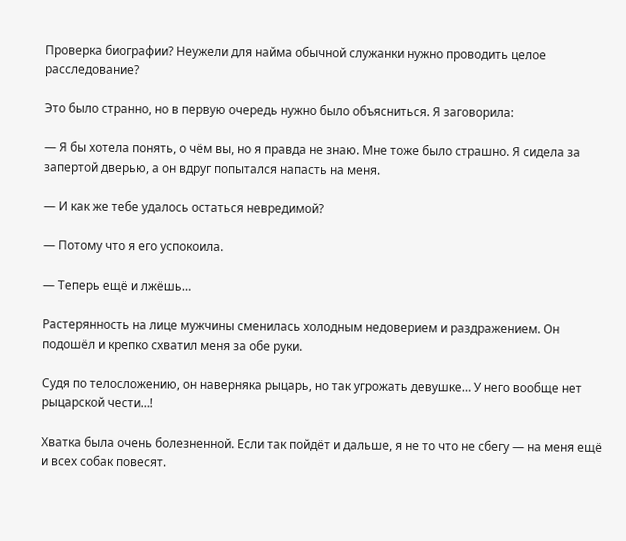Проверка биографии? Неужели для найма обычной служанки нужно проводить целое расследование?

Это было странно, но в первую очередь нужно было объясниться. Я заговорила:

— Я бы хотела понять, о чём вы, но я правда не знаю. Мне тоже было страшно. Я сидела за запертой дверью, а он вдруг попытался напасть на меня.

— И как же тебе удалось остаться невредимой?

— Потому что я его успокоила.

— Теперь ещё и лжёшь…

Растерянность на лице мужчины сменилась холодным недоверием и раздражением. Он подошёл и крепко схватил меня за обе руки.

Судя по телосложению, он наверняка рыцарь, но так угрожать девушке… У него вообще нет рыцарской чести…!

Хватка была очень болезненной. Если так пойдёт и дальше, я не то что не сбегу — на меня ещё и всех собак повесят.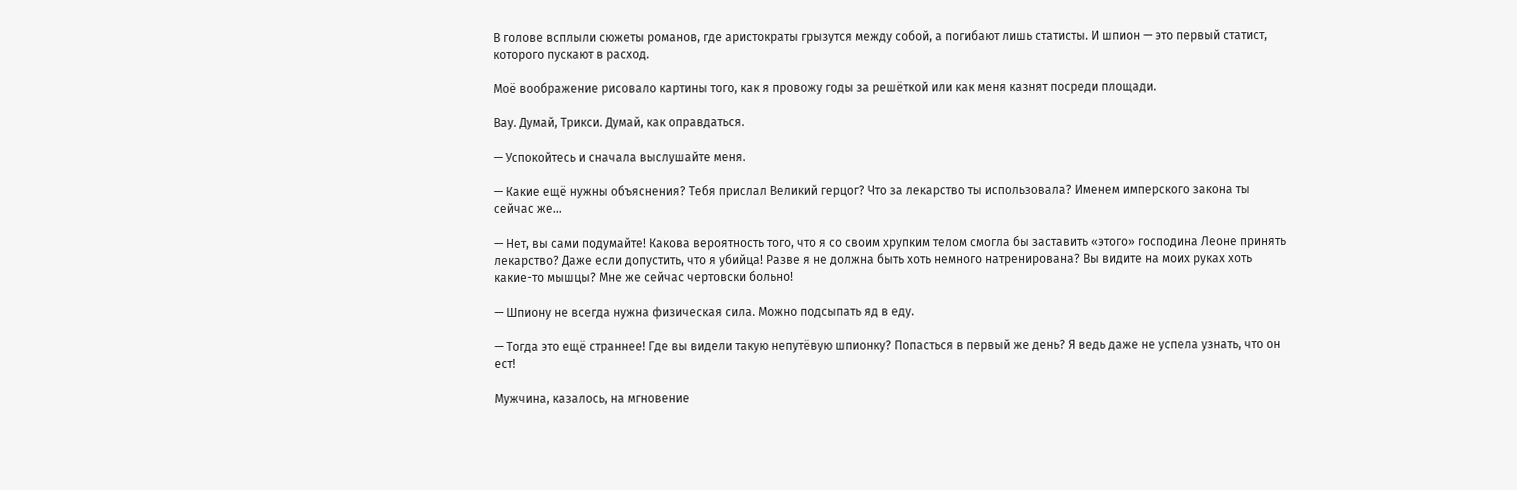В голове всплыли сюжеты романов, где аристократы грызутся между собой, а погибают лишь статисты. И шпион — это первый статист, которого пускают в расход.

Моё воображение рисовало картины того, как я провожу годы за решёткой или как меня казнят посреди площади.

Вау. Думай, Трикси. Думай, как оправдаться.

— Успокойтесь и сначала выслушайте меня.

— Какие ещё нужны объяснения? Тебя прислал Великий герцог? Что за лекарство ты использовала? Именем имперского закона ты сейчас же…

— Нет, вы сами подумайте! Какова вероятность того, что я со своим хрупким телом смогла бы заставить «этого» господина Леоне принять лекарство? Даже если допустить, что я убийца! Разве я не должна быть хоть немного натренирована? Вы видите на моих руках хоть какие-то мышцы? Мне же сейчас чертовски больно!

— Шпиону не всегда нужна физическая сила. Можно подсыпать яд в еду.

— Тогда это ещё страннее! Где вы видели такую непутёвую шпионку? Попасться в первый же день? Я ведь даже не успела узнать, что он ест!

Мужчина, казалось, на мгновение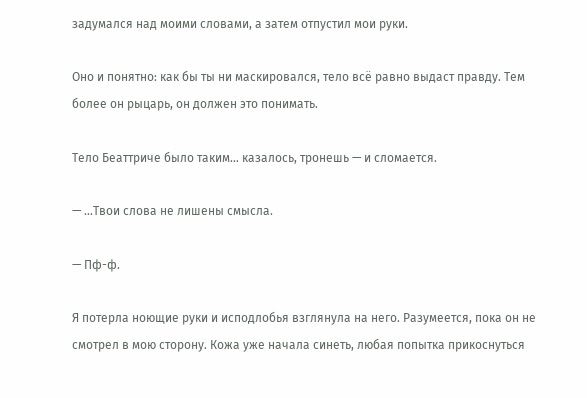задумался над моими словами, а затем отпустил мои руки.

Оно и понятно: как бы ты ни маскировался, тело всё равно выдаст правду. Тем более он рыцарь, он должен это понимать.

Тело Беаттриче было таким… казалось, тронешь — и сломается.

— …Твои слова не лишены смысла.

— Пф-ф.

Я потерла ноющие руки и исподлобья взглянула на него. Разумеется, пока он не смотрел в мою сторону. Кожа уже начала синеть, любая попытка прикоснуться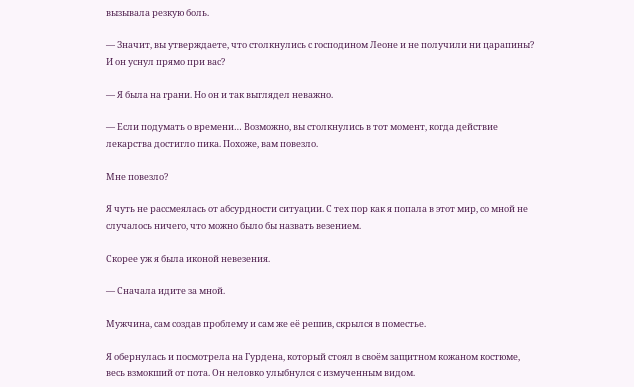вызывала резкую боль.

— Значит, вы утверждаете, что столкнулись с господином Леоне и не получили ни царапины? И он уснул прямо при вас?

— Я была на грани. Но он и так выглядел неважно.

— Если подумать о времени… Возможно, вы столкнулись в тот момент, когда действие лекарства достигло пика. Похоже, вам повезло.

Мне повезло?

Я чуть не рассмеялась от абсурдности ситуации. С тех пор как я попала в этот мир, со мной не случалось ничего, что можно было бы назвать везением.

Скорее уж я была иконой невезения.

— Сначала идите за мной.

Мужчина, сам создав проблему и сам же её решив, скрылся в поместье.

Я обернулась и посмотрела на Гурдена, который стоял в своём защитном кожаном костюме, весь взмокший от пота. Он неловко улыбнулся с измученным видом.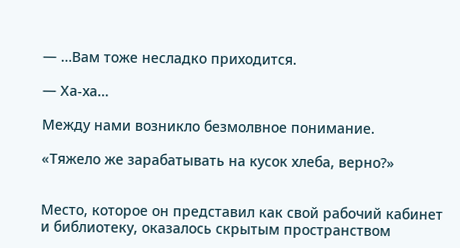— …Вам тоже несладко приходится.

— Ха-ха…

Между нами возникло безмолвное понимание.

«Тяжело же зарабатывать на кусок хлеба, верно?»


Место, которое он представил как свой рабочий кабинет и библиотеку, оказалось скрытым пространством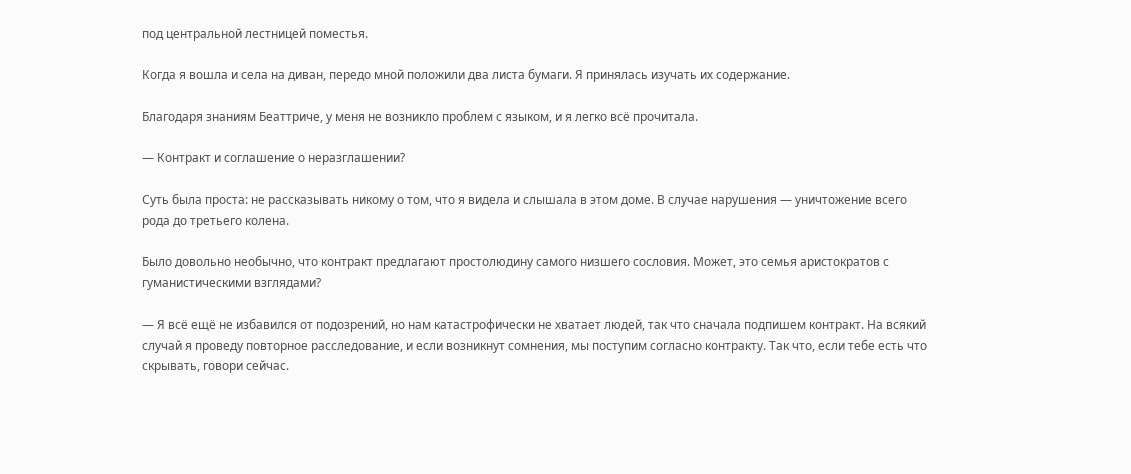под центральной лестницей поместья.

Когда я вошла и села на диван, передо мной положили два листа бумаги. Я принялась изучать их содержание.

Благодаря знаниям Беаттриче, у меня не возникло проблем с языком, и я легко всё прочитала.

— Контракт и соглашение о неразглашении?

Суть была проста: не рассказывать никому о том, что я видела и слышала в этом доме. В случае нарушения — уничтожение всего рода до третьего колена.

Было довольно необычно, что контракт предлагают простолюдину самого низшего сословия. Может, это семья аристократов с гуманистическими взглядами?

— Я всё ещё не избавился от подозрений, но нам катастрофически не хватает людей, так что сначала подпишем контракт. На всякий случай я проведу повторное расследование, и если возникнут сомнения, мы поступим согласно контракту. Так что, если тебе есть что скрывать, говори сейчас.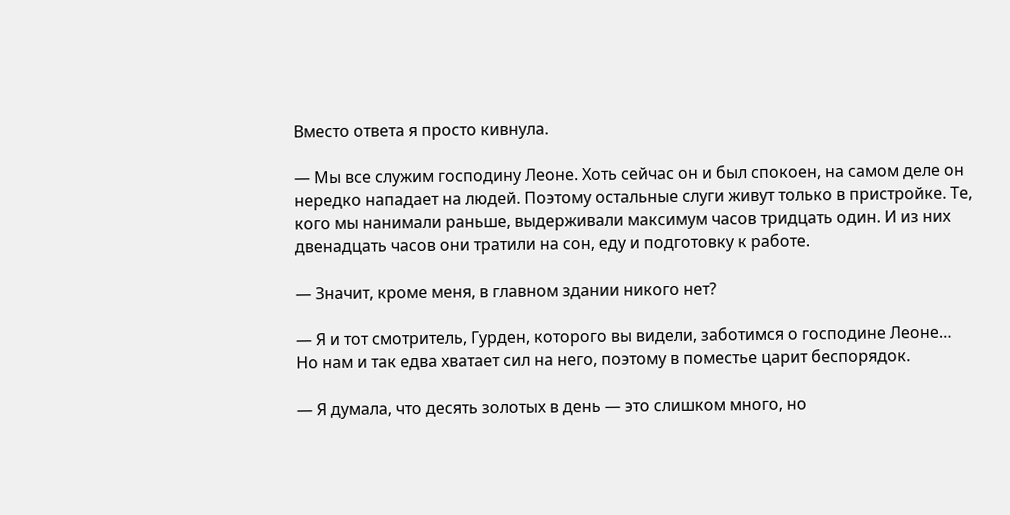Вместо ответа я просто кивнула.

— Мы все служим господину Леоне. Хоть сейчас он и был спокоен, на самом деле он нередко нападает на людей. Поэтому остальные слуги живут только в пристройке. Те, кого мы нанимали раньше, выдерживали максимум часов тридцать один. И из них двенадцать часов они тратили на сон, еду и подготовку к работе.

— Значит, кроме меня, в главном здании никого нет?

— Я и тот смотритель, Гурден, которого вы видели, заботимся о господине Леоне… Но нам и так едва хватает сил на него, поэтому в поместье царит беспорядок.

— Я думала, что десять золотых в день — это слишком много, но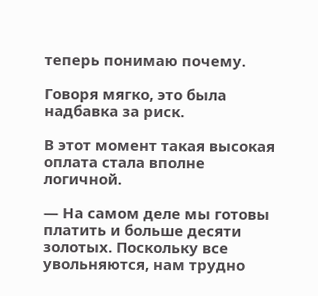теперь понимаю почему.

Говоря мягко, это была надбавка за риск.

В этот момент такая высокая оплата стала вполне логичной.

— На самом деле мы готовы платить и больше десяти золотых. Поскольку все увольняются, нам трудно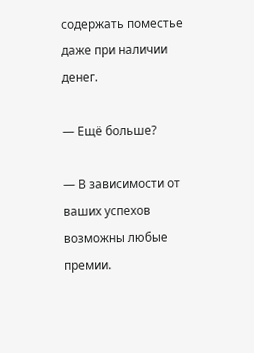содержать поместье даже при наличии денег.

— Ещё больше?

— В зависимости от ваших успехов возможны любые премии.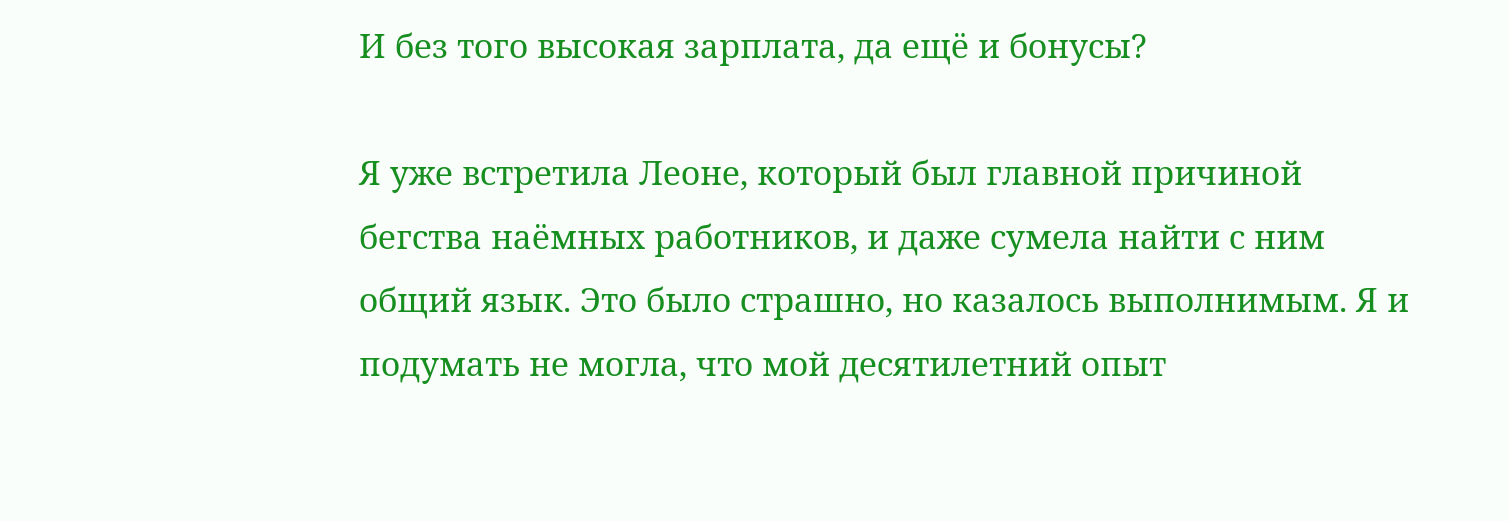И без того высокая зарплата, да ещё и бонусы?

Я уже встретила Леоне, который был главной причиной бегства наёмных работников, и даже сумела найти с ним общий язык. Это было страшно, но казалось выполнимым. Я и подумать не могла, что мой десятилетний опыт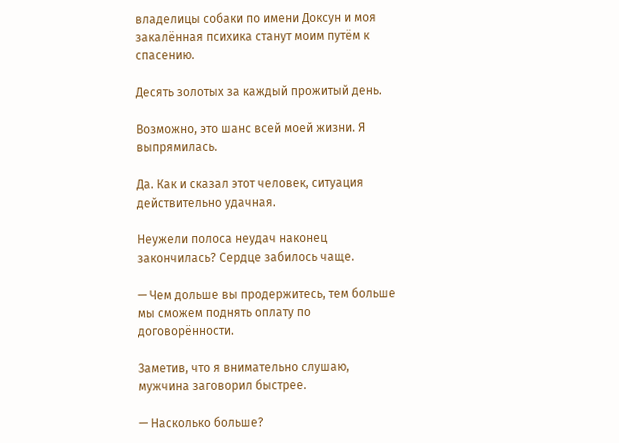владелицы собаки по имени Доксун и моя закалённая психика станут моим путём к спасению.

Десять золотых за каждый прожитый день.

Возможно, это шанс всей моей жизни. Я выпрямилась.

Да. Как и сказал этот человек, ситуация действительно удачная.

Неужели полоса неудач наконец закончилась? Сердце забилось чаще.

— Чем дольше вы продержитесь, тем больше мы сможем поднять оплату по договорённости.

Заметив, что я внимательно слушаю, мужчина заговорил быстрее.

— Насколько больше?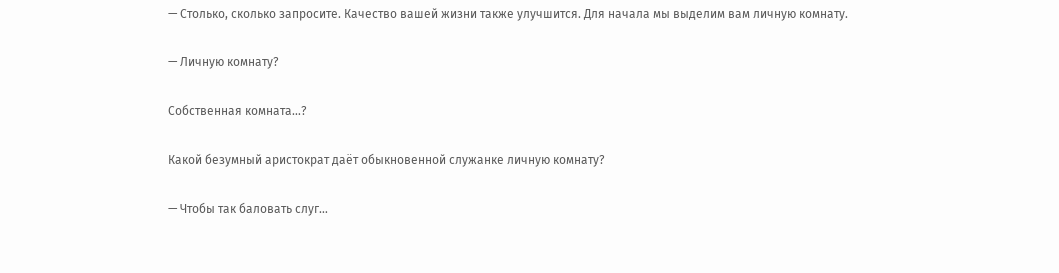— Столько, сколько запросите. Качество вашей жизни также улучшится. Для начала мы выделим вам личную комнату.

— Личную комнату?

Собственная комната…?

Какой безумный аристократ даёт обыкновенной служанке личную комнату?

— Чтобы так баловать слуг…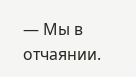— Мы в отчаянии.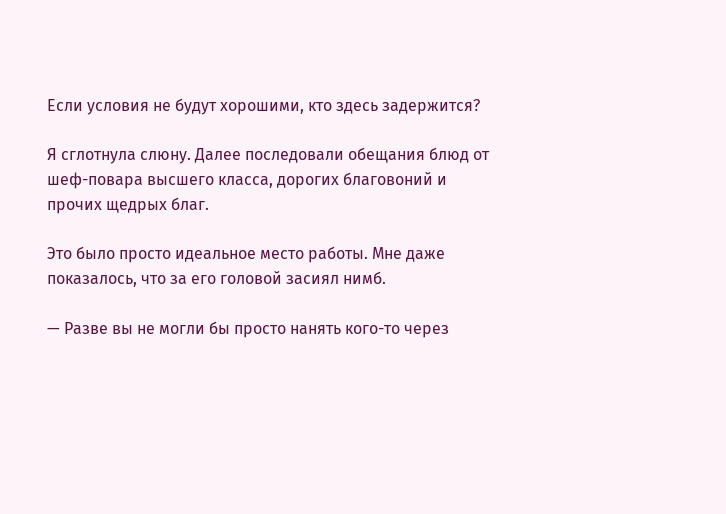Если условия не будут хорошими, кто здесь задержится?

Я сглотнула слюну. Далее последовали обещания блюд от шеф-повара высшего класса, дорогих благовоний и прочих щедрых благ.

Это было просто идеальное место работы. Мне даже показалось, что за его головой засиял нимб.

— Разве вы не могли бы просто нанять кого-то через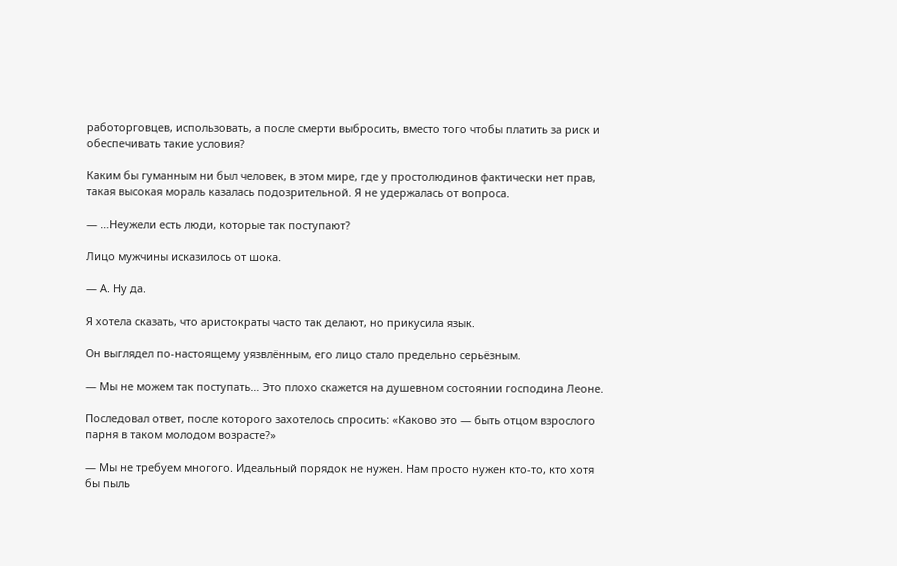работорговцев, использовать, а после смерти выбросить, вместо того чтобы платить за риск и обеспечивать такие условия?

Каким бы гуманным ни был человек, в этом мире, где у простолюдинов фактически нет прав, такая высокая мораль казалась подозрительной. Я не удержалась от вопроса.

— …Неужели есть люди, которые так поступают?

Лицо мужчины исказилось от шока.

— А. Ну да.

Я хотела сказать, что аристократы часто так делают, но прикусила язык.

Он выглядел по-настоящему уязвлённым, его лицо стало предельно серьёзным.

— Мы не можем так поступать… Это плохо скажется на душевном состоянии господина Леоне.

Последовал ответ, после которого захотелось спросить: «Каково это — быть отцом взрослого парня в таком молодом возрасте?»

— Мы не требуем многого. Идеальный порядок не нужен. Нам просто нужен кто-то, кто хотя бы пыль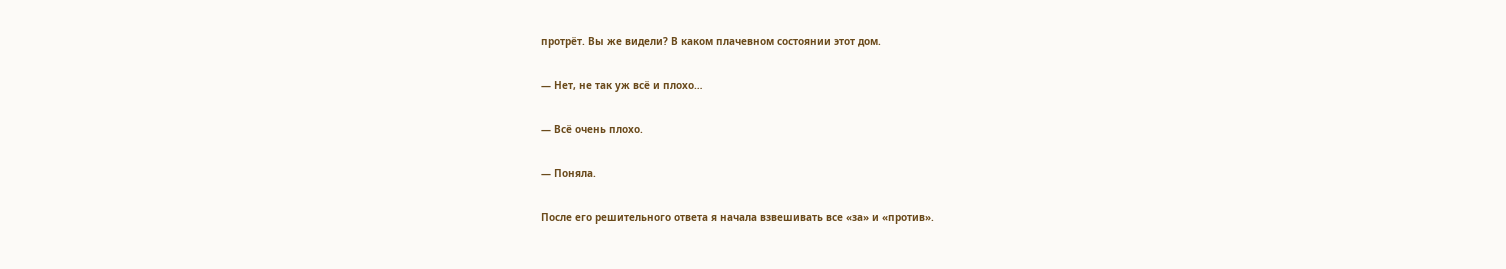протрёт. Вы же видели? В каком плачевном состоянии этот дом.

— Нет, не так уж всё и плохо…

— Всё очень плохо.

— Поняла.

После его решительного ответа я начала взвешивать все «за» и «против».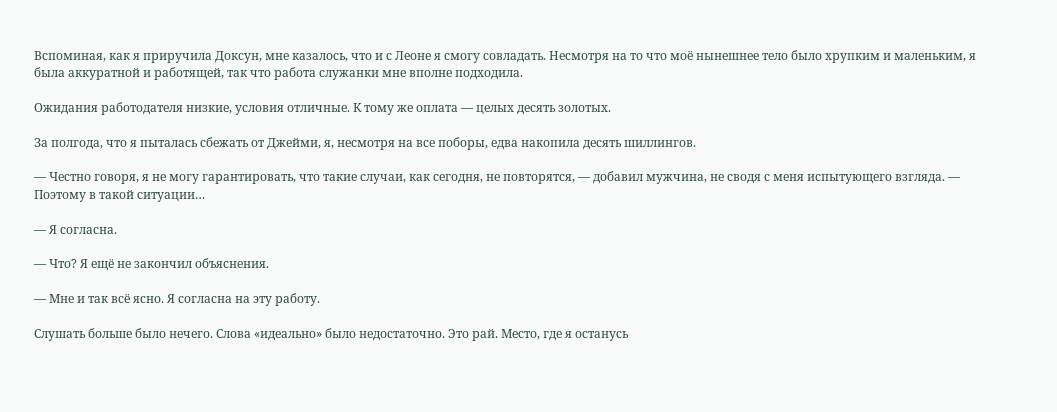Вспоминая, как я приручила Доксун, мне казалось, что и с Леоне я смогу совладать. Несмотря на то что моё нынешнее тело было хрупким и маленьким, я была аккуратной и работящей, так что работа служанки мне вполне подходила.

Ожидания работодателя низкие, условия отличные. К тому же оплата — целых десять золотых.

За полгода, что я пыталась сбежать от Джейми, я, несмотря на все поборы, едва накопила десять шиллингов.

— Честно говоря, я не могу гарантировать, что такие случаи, как сегодня, не повторятся, — добавил мужчина, не сводя с меня испытующего взгляда. — Поэтому в такой ситуации…

— Я согласна.

— Что? Я ещё не закончил объяснения.

— Мне и так всё ясно. Я согласна на эту работу.

Слушать больше было нечего. Слова «идеально» было недостаточно. Это рай. Место, где я останусь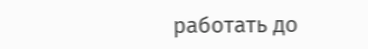работать до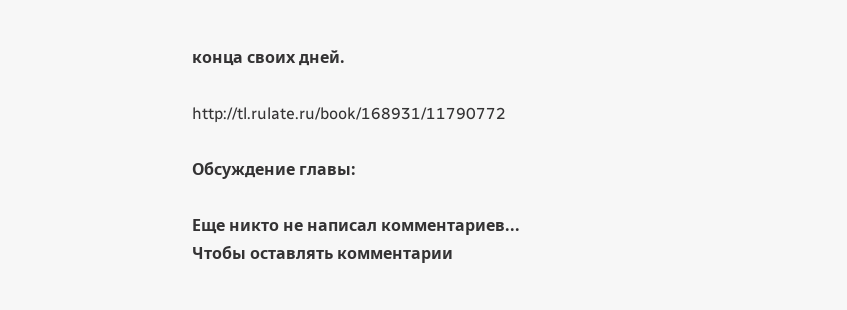конца своих дней.

http://tl.rulate.ru/book/168931/11790772

Обсуждение главы:

Еще никто не написал комментариев...
Чтобы оставлять комментарии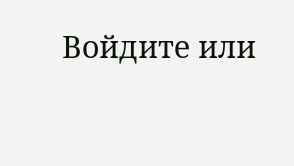Войдите или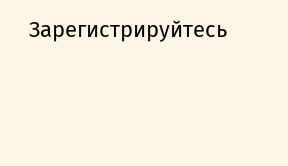Зарегистрируйтесь